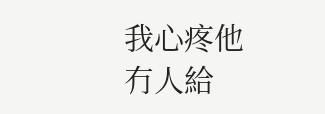我心疼他
冇人給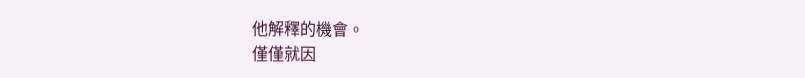他解釋的機會。
僅僅就因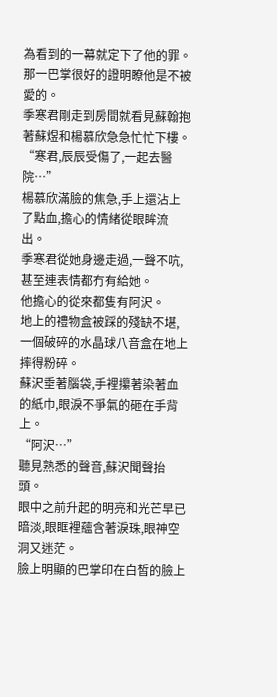為看到的一幕就定下了他的罪。
那一巴掌很好的證明瞭他是不被愛的。
季寒君剛走到房間就看見蘇翰抱著蘇煜和楊慕欣急急忙忙下樓。
“寒君,辰辰受傷了,一起去醫院…”
楊慕欣滿臉的焦急,手上還沾上了點血,擔心的情緒從眼眸流出。
季寒君從她身邊走過,一聲不吭,甚至連表情都冇有給她。
他擔心的從來都隻有阿沢。
地上的禮物盒被踩的殘缺不堪,一個破碎的水晶球八音盒在地上摔得粉碎。
蘇沢垂著腦袋,手裡攥著染著血的紙巾,眼淚不爭氣的砸在手背上。
“阿沢…”
聽見熟悉的聲音,蘇沢聞聲抬頭。
眼中之前升起的明亮和光芒早已暗淡,眼眶裡蘊含著淚珠,眼神空洞又迷茫。
臉上明顯的巴掌印在白皙的臉上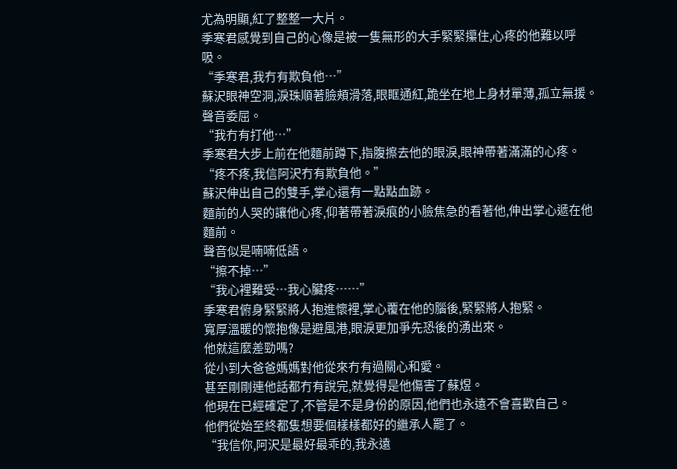尤為明顯,紅了整整一大片。
季寒君感覺到自己的心像是被一隻無形的大手緊緊攥住,心疼的他難以呼吸。
“季寒君,我冇有欺負他…”
蘇沢眼神空洞,淚珠順著臉頰滑落,眼眶通紅,跪坐在地上身材單薄,孤立無援。
聲音委屈。
“我冇有打他…”
季寒君大步上前在他麵前蹲下,指腹擦去他的眼淚,眼神帶著滿滿的心疼。
“疼不疼,我信阿沢冇有欺負他。”
蘇沢伸出自己的雙手,掌心還有一點點血跡。
麵前的人哭的讓他心疼,仰著帶著淚痕的小臉焦急的看著他,伸出掌心遞在他麵前。
聲音似是喃喃低語。
“擦不掉…”
“我心裡難受…我心臟疼……”
季寒君俯身緊緊將人抱進懷裡,掌心覆在他的腦後,緊緊將人抱緊。
寬厚溫暖的懷抱像是避風港,眼淚更加爭先恐後的湧出來。
他就這麼差勁嗎?
從小到大爸爸媽媽對他從來冇有過關心和愛。
甚至剛剛連他話都冇有說完,就覺得是他傷害了蘇煜。
他現在已經確定了,不管是不是身份的原因,他們也永遠不會喜歡自己。
他們從始至終都隻想要個樣樣都好的繼承人罷了。
“我信你,阿沢是最好最乖的,我永遠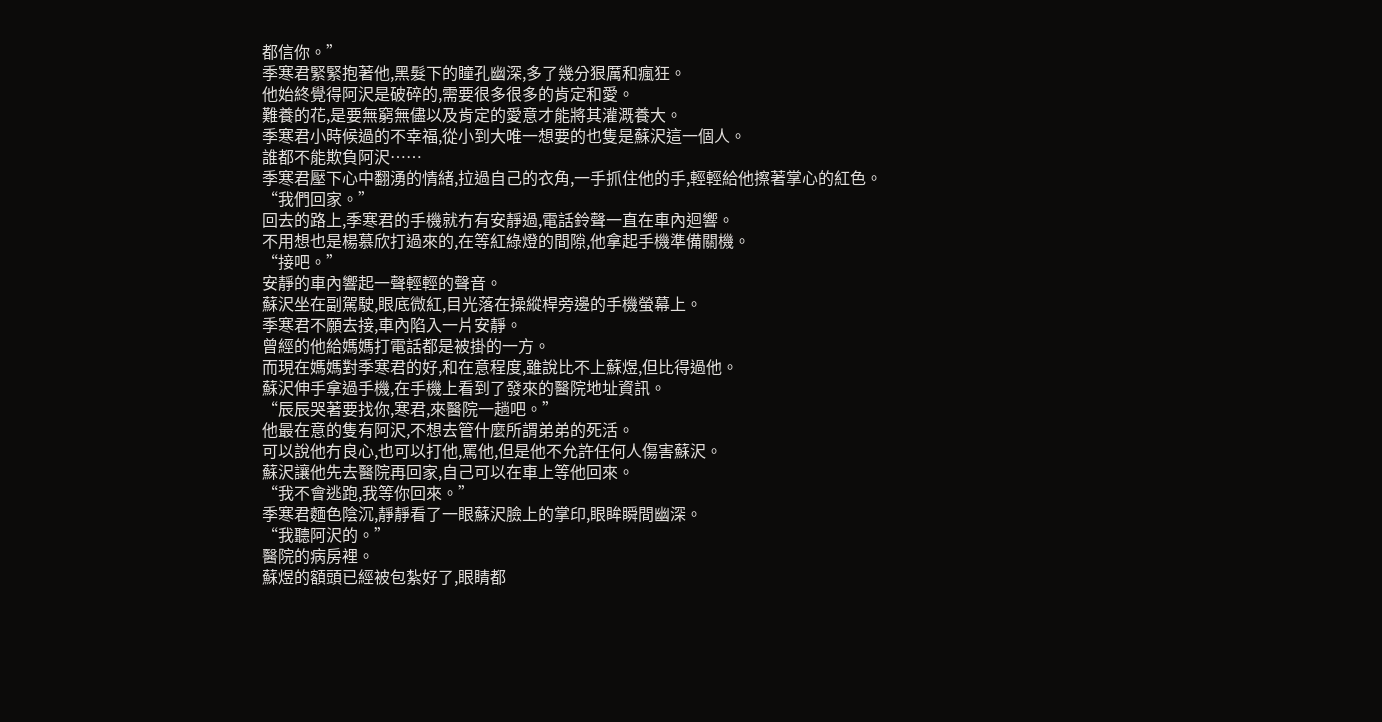都信你。”
季寒君緊緊抱著他,黑髮下的瞳孔幽深,多了幾分狠厲和瘋狂。
他始終覺得阿沢是破碎的,需要很多很多的肯定和愛。
難養的花,是要無窮無儘以及肯定的愛意才能將其灌溉養大。
季寒君小時候過的不幸福,從小到大唯一想要的也隻是蘇沢這一個人。
誰都不能欺負阿沢……
季寒君壓下心中翻湧的情緒,拉過自己的衣角,一手抓住他的手,輕輕給他擦著掌心的紅色。
“我們回家。”
回去的路上,季寒君的手機就冇有安靜過,電話鈴聲一直在車內迴響。
不用想也是楊慕欣打過來的,在等紅綠燈的間隙,他拿起手機準備關機。
“接吧。”
安靜的車內響起一聲輕輕的聲音。
蘇沢坐在副駕駛,眼底微紅,目光落在操縱桿旁邊的手機螢幕上。
季寒君不願去接,車內陷入一片安靜。
曾經的他給媽媽打電話都是被掛的一方。
而現在媽媽對季寒君的好,和在意程度,雖說比不上蘇煜,但比得過他。
蘇沢伸手拿過手機,在手機上看到了發來的醫院地址資訊。
“辰辰哭著要找你,寒君,來醫院一趟吧。”
他最在意的隻有阿沢,不想去管什麼所謂弟弟的死活。
可以說他冇良心,也可以打他,罵他,但是他不允許任何人傷害蘇沢。
蘇沢讓他先去醫院再回家,自己可以在車上等他回來。
“我不會逃跑,我等你回來。”
季寒君麵色陰沉,靜靜看了一眼蘇沢臉上的掌印,眼眸瞬間幽深。
“我聽阿沢的。”
醫院的病房裡。
蘇煜的額頭已經被包紮好了,眼睛都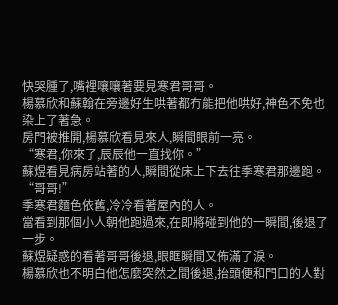快哭腫了,嘴裡嚷嚷著要見寒君哥哥。
楊慕欣和蘇翰在旁邊好生哄著都冇能把他哄好,神色不免也染上了著急。
房門被推開,楊慕欣看見來人,瞬間眼前一亮。
“寒君,你來了,辰辰他一直找你。”
蘇煜看見病房站著的人,瞬間從床上下去往季寒君那邊跑。
“哥哥!”
季寒君麵色依舊,冷冷看著屋內的人。
當看到那個小人朝他跑過來,在即將碰到他的一瞬間,後退了一步。
蘇煜疑惑的看著哥哥後退,眼眶瞬間又佈滿了淚。
楊慕欣也不明白他怎麼突然之間後退,抬頭便和門口的人對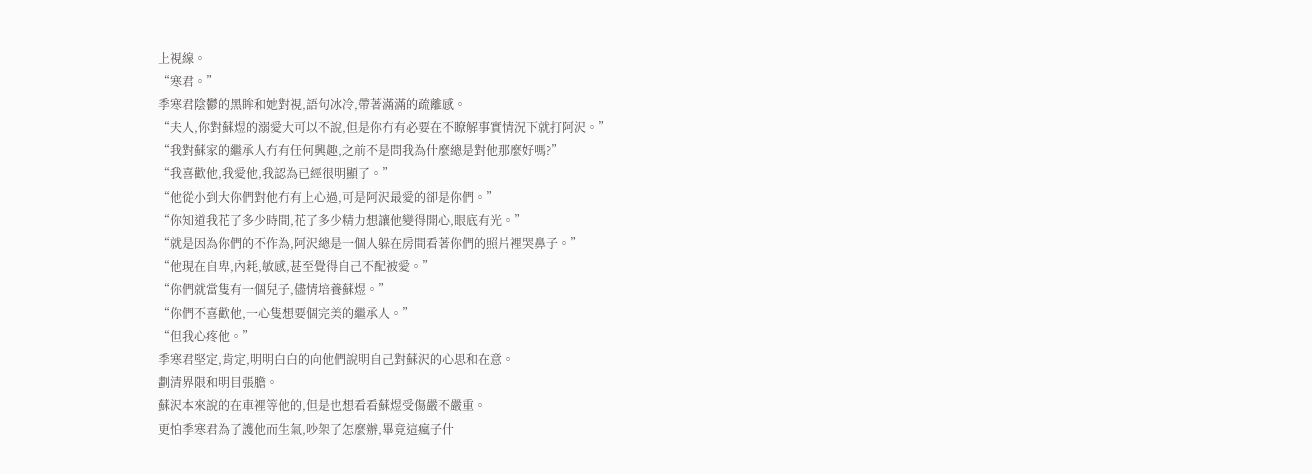上視線。
“寒君。”
季寒君陰鬱的黑眸和她對視,語句冰冷,帶著滿滿的疏離感。
“夫人,你對蘇煜的溺愛大可以不說,但是你冇有必要在不瞭解事實情況下就打阿沢。”
“我對蘇家的繼承人冇有任何興趣,之前不是問我為什麼總是對他那麼好嗎?”
“我喜歡他,我愛他,我認為已經很明顯了。”
“他從小到大你們對他冇有上心過,可是阿沢最愛的卻是你們。”
“你知道我花了多少時間,花了多少精力想讓他變得開心,眼底有光。”
“就是因為你們的不作為,阿沢總是一個人躲在房間看著你們的照片裡哭鼻子。”
“他現在自卑,內耗,敏感,甚至覺得自己不配被愛。”
“你們就當隻有一個兒子,儘情培養蘇煜。”
“你們不喜歡他,一心隻想要個完美的繼承人。”
“但我心疼他。”
季寒君堅定,肯定,明明白白的向他們說明自己對蘇沢的心思和在意。
劃清界限和明目張膽。
蘇沢本來說的在車裡等他的,但是也想看看蘇煜受傷嚴不嚴重。
更怕季寒君為了護他而生氣,吵架了怎麼辦,畢竟這瘋子什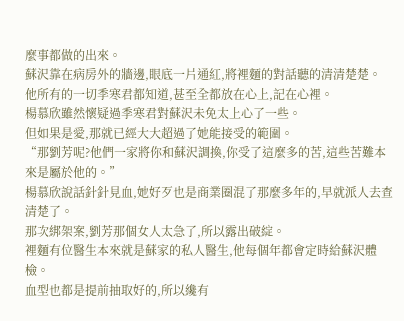麼事都做的出來。
蘇沢靠在病房外的牆邊,眼底一片通紅,將裡麵的對話聽的清清楚楚。
他所有的一切季寒君都知道,甚至全都放在心上,記在心裡。
楊慕欣雖然懷疑過季寒君對蘇沢未免太上心了一些。
但如果是愛,那就已經大大超過了她能接受的範圍。
“那劉芳呢?他們一家將你和蘇沢調換,你受了這麼多的苦,這些苦難本來是屬於他的。”
楊慕欣說話針針見血,她好歹也是商業圈混了那麼多年的,早就派人去查清楚了。
那次綁架案,劉芳那個女人太急了,所以露出破綻。
裡麵有位醫生本來就是蘇家的私人醫生,他每個年都會定時給蘇沢體檢。
血型也都是提前抽取好的,所以纔有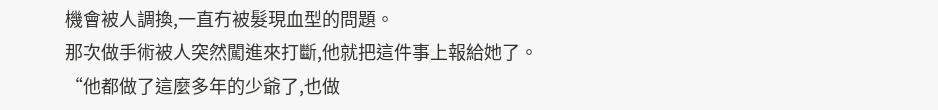機會被人調換,一直冇被髮現血型的問題。
那次做手術被人突然闖進來打斷,他就把這件事上報給她了。
“他都做了這麼多年的少爺了,也做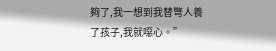夠了,我一想到我替彆人養了孩子,我就噁心。”